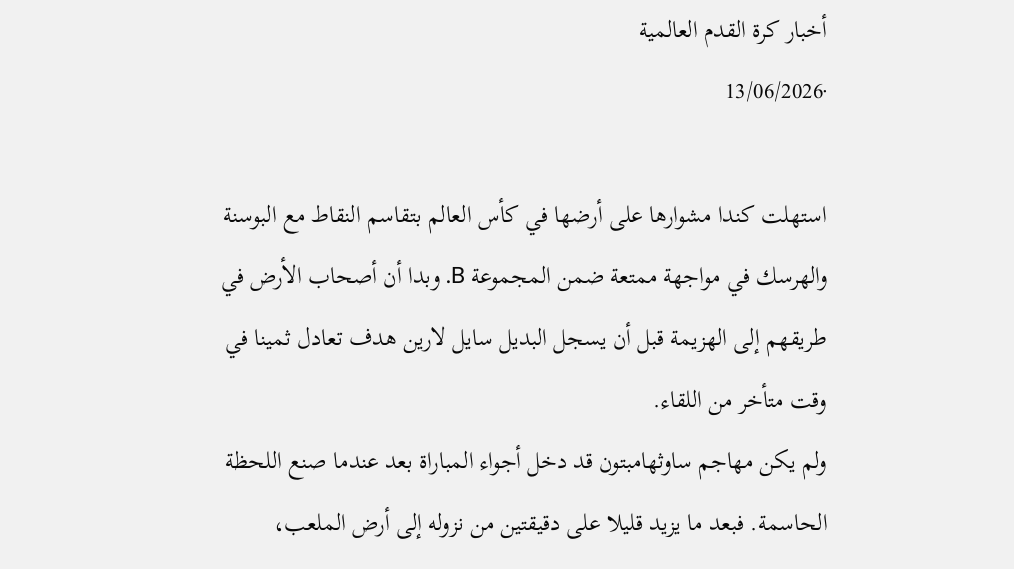أخبار كرة القدم العالمية
·13/06/2026

استهلت كندا مشوارها على أرضها في كأس العالم بتقاسم النقاط مع البوسنة والهرسك في مواجهة ممتعة ضمن المجموعة B. وبدا أن أصحاب الأرض في طريقهم إلى الهزيمة قبل أن يسجل البديل سايل لارين هدف تعادل ثمينا في وقت متأخر من اللقاء.
ولم يكن مهاجم ساوثهامبتون قد دخل أجواء المباراة بعد عندما صنع اللحظة الحاسمة. فبعد ما يزيد قليلا على دقيقتين من نزوله إلى أرض الملعب،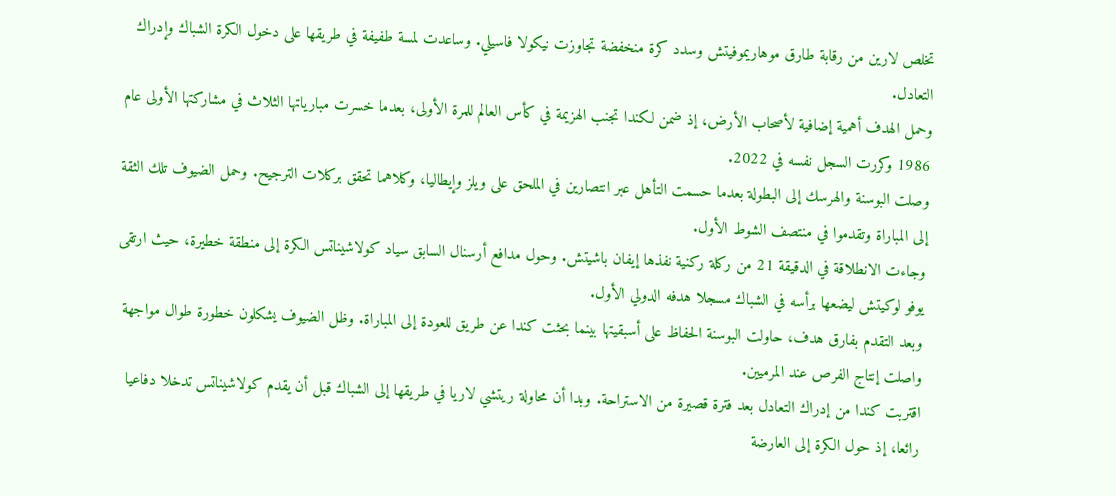تخلص لارين من رقابة طارق موهاريموفيتش وسدد كرة منخفضة تجاوزت نيكولا فاسيلي. وساعدت لمسة طفيفة في طريقها على دخول الكرة الشباك وإدراك التعادل.
وحمل الهدف أهمية إضافية لأصحاب الأرض، إذ ضمن لكندا تجنب الهزيمة في كأس العالم للمرة الأولى، بعدما خسرت مبارياتها الثلاث في مشاركتها الأولى عام 1986 وكررت السجل نفسه في 2022.
وصلت البوسنة والهرسك إلى البطولة بعدما حسمت التأهل عبر انتصارين في الملحق على ويلز وإيطاليا، وكلاهما تحقق بركلات الترجيح. وحمل الضيوف تلك الثقة إلى المباراة وتقدموا في منتصف الشوط الأول.
وجاءت الانطلاقة في الدقيقة 21 من ركلة ركنية نفذها إيفان باشيتش. وحول مدافع أرسنال السابق سياد كولاشيناتس الكرة إلى منطقة خطيرة، حيث ارتقى يوفو لوكيتش ليضعها برأسه في الشباك مسجلا هدفه الدولي الأول.
وبعد التقدم بفارق هدف، حاولت البوسنة الحفاظ على أسبقيتها بينما بحثت كندا عن طريق للعودة إلى المباراة. وظل الضيوف يشكلون خطورة طوال مواجهة واصلت إنتاج الفرص عند المرميين.
اقتربت كندا من إدراك التعادل بعد فترة قصيرة من الاستراحة. وبدا أن محاولة ريتشي لاريا في طريقها إلى الشباك قبل أن يقدم كولاشيناتس تدخلا دفاعيا رائعا، إذ حول الكرة إلى العارضة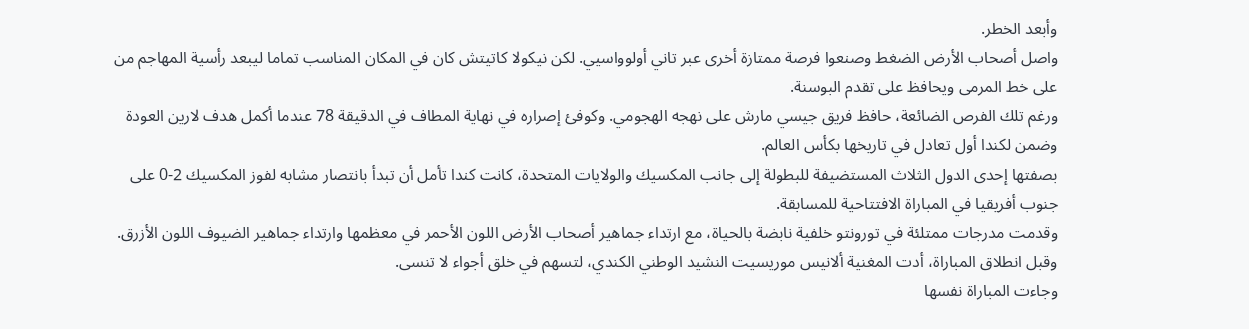وأبعد الخطر.
واصل أصحاب الأرض الضغط وصنعوا فرصة ممتازة أخرى عبر تاني أولوواسيي. لكن نيكولا كاتيتش كان في المكان المناسب تماما ليبعد رأسية المهاجم من على خط المرمى ويحافظ على تقدم البوسنة.
ورغم تلك الفرص الضائعة، حافظ فريق جيسي مارش على نهجه الهجومي. وكوفئ إصراره في نهاية المطاف في الدقيقة 78 عندما أكمل هدف لارين العودة وضمن لكندا أول تعادل في تاريخها بكأس العالم.
بصفتها إحدى الدول الثلاث المستضيفة للبطولة إلى جانب المكسيك والولايات المتحدة، كانت كندا تأمل أن تبدأ بانتصار مشابه لفوز المكسيك 2-0 على جنوب أفريقيا في المباراة الافتتاحية للمسابقة.
وقدمت مدرجات ممتلئة في تورونتو خلفية نابضة بالحياة، مع ارتداء جماهير أصحاب الأرض اللون الأحمر في معظمها وارتداء جماهير الضيوف اللون الأزرق. وقبل انطلاق المباراة، أدت المغنية ألانيس موريسيت النشيد الوطني الكندي، لتسهم في خلق أجواء لا تنسى.
وجاءت المباراة نفسها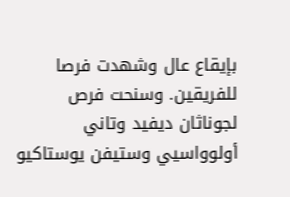بإيقاع عال وشهدت فرصا للفريقين. وسنحت فرص لجوناثان ديفيد وتاني أولوواسيي وستيفن يوستاكيو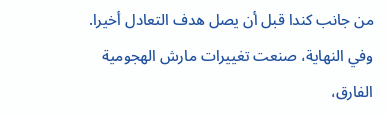من جانب كندا قبل أن يصل هدف التعادل أخيرا.
وفي النهاية، صنعت تغييرات مارش الهجومية الفارق،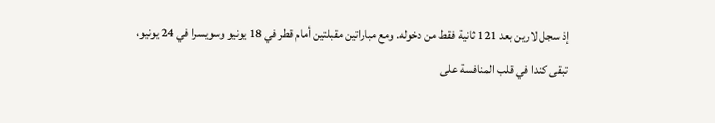إذ سجل لارين بعد 121 ثانية فقط من دخوله. ومع مباراتين مقبلتين أمام قطر في 18 يونيو وسويسرا في 24 يونيو، تبقى كندا في قلب المنافسة على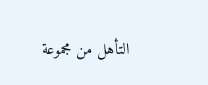التأهل من مجموعة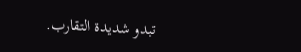تبدو شديدة التقارب.